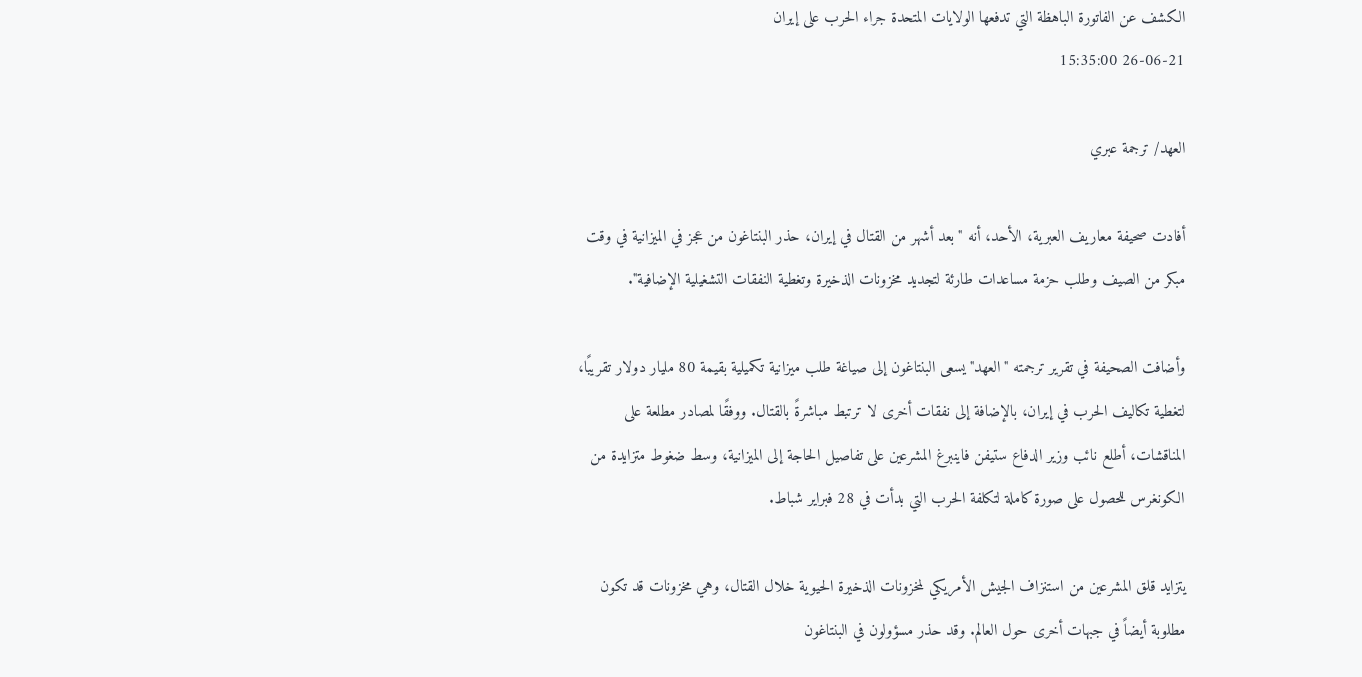الكشف عن الفاتورة الباهظة التي تدفعها الولايات المتحدة جراء الحرب على إيران
26-06-21 15:35:00

العهد/ ترجمة عبري

أفادت صحيفة معاريف العبرية، الأحد، أنه "بعد أشهر من القتال في إيران، حذر البنتاغون من عجز في الميزانية في وقت مبكر من الصيف وطلب حزمة مساعدات طارئة لتجديد مخزونات الذخيرة وتغطية النفقات التشغيلية الإضافية".

وأضافت الصحيفة في تقرير ترجمته "العهد" يسعى البنتاغون إلى صياغة طلب ميزانية تكميلية بقيمة 80 مليار دولار تقريبًا، لتغطية تكاليف الحرب في إيران، بالإضافة إلى نفقات أخرى لا ترتبط مباشرةً بالقتال. ووفقًا لمصادر مطلعة على المناقشات، أطلع نائب وزير الدفاع ستيفن فاينبرغ المشرعين على تفاصيل الحاجة إلى الميزانية، وسط ضغوط متزايدة من الكونغرس للحصول على صورة كاملة لتكلفة الحرب التي بدأت في 28 فبراير شباط.

يتزايد قلق المشرعين من استنزاف الجيش الأمريكي لمخزونات الذخيرة الحيوية خلال القتال، وهي مخزونات قد تكون مطلوبة أيضاً في جبهات أخرى حول العالم. وقد حذر مسؤولون في البنتاغون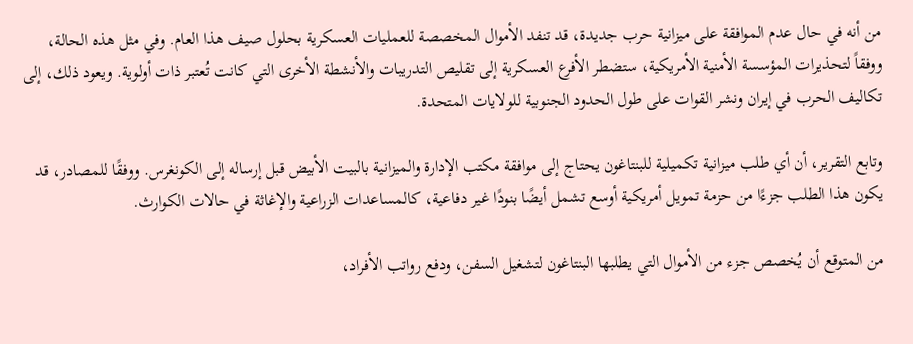من أنه في حال عدم الموافقة على ميزانية حرب جديدة، قد تنفد الأموال المخصصة للعمليات العسكرية بحلول صيف هذا العام. وفي مثل هذه الحالة، ووفقاً لتحذيرات المؤسسة الأمنية الأمريكية، ستضطر الأفرع العسكرية إلى تقليص التدريبات والأنشطة الأخرى التي كانت تُعتبر ذات أولوية. ويعود ذلك، إلى تكاليف الحرب في إيران ونشر القوات على طول الحدود الجنوبية للولايات المتحدة.

وتابع التقرير، أن أي طلب ميزانية تكميلية للبنتاغون يحتاج إلى موافقة مكتب الإدارة والميزانية بالبيت الأبيض قبل إرساله إلى الكونغرس. ووفقًا للمصادر، قد يكون هذا الطلب جزءًا من حزمة تمويل أمريكية أوسع تشمل أيضًا بنودًا غير دفاعية، كالمساعدات الزراعية والإغاثة في حالات الكوارث.

من المتوقع أن يُخصص جزء من الأموال التي يطلبها البنتاغون لتشغيل السفن، ودفع رواتب الأفراد،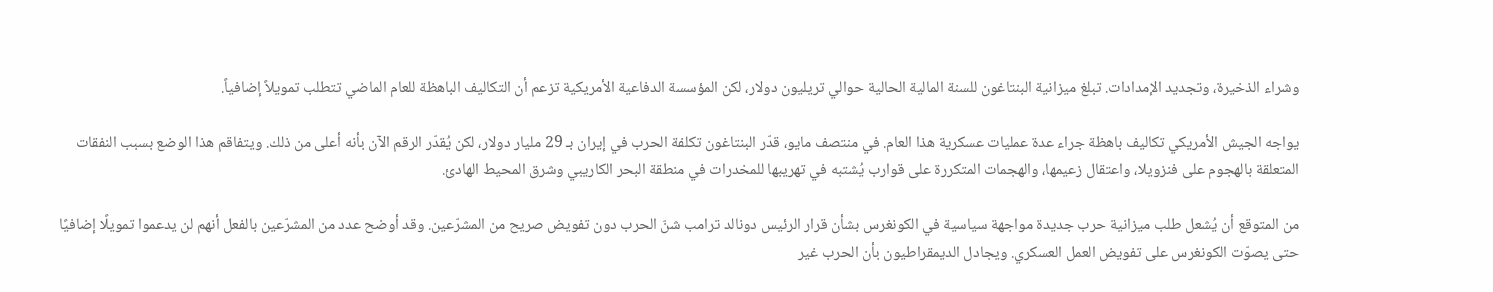وشراء الذخيرة، وتجديد الإمدادات. تبلغ ميزانية البنتاغون للسنة المالية الحالية حوالي تريليون دولار، لكن المؤسسة الدفاعية الأمريكية تزعم أن التكاليف الباهظة للعام الماضي تتطلب تمويلاً إضافياً.

يواجه الجيش الأمريكي تكاليف باهظة جراء عدة عمليات عسكرية هذا العام. في منتصف مايو، قدّر البنتاغون تكلفة الحرب في إيران بـ 29 مليار دولار، لكن يُقدّر الرقم الآن بأنه أعلى من ذلك. ويتفاقم هذا الوضع بسبب النفقات المتعلقة بالهجوم على فنزويلا، واعتقال زعيمها، والهجمات المتكررة على قوارب يُشتبه في تهريبها للمخدرات في منطقة البحر الكاريبي وشرق المحيط الهادئ.

من المتوقع أن يُشعل طلب ميزانية حرب جديدة مواجهة سياسية في الكونغرس بشأن قرار الرئيس دونالد ترامب شنّ الحرب دون تفويض صريح من المشرّعين. وقد أوضح عدد من المشرّعين بالفعل أنهم لن يدعموا تمويلًا إضافيًا حتى يصوّت الكونغرس على تفويض العمل العسكري. ويجادل الديمقراطيون بأن الحرب غير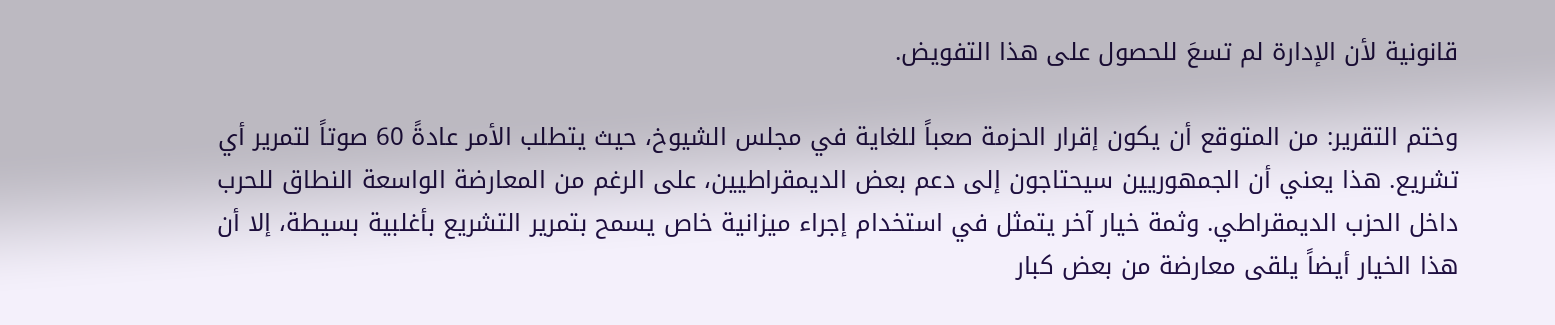قانونية لأن الإدارة لم تسعَ للحصول على هذا التفويض.

وختم التقرير: من المتوقع أن يكون إقرار الحزمة صعباً للغاية في مجلس الشيوخ، حيث يتطلب الأمر عادةً 60 صوتاً لتمرير أي تشريع. هذا يعني أن الجمهوريين سيحتاجون إلى دعم بعض الديمقراطيين، على الرغم من المعارضة الواسعة النطاق للحرب داخل الحزب الديمقراطي. وثمة خيار آخر يتمثل في استخدام إجراء ميزانية خاص يسمح بتمرير التشريع بأغلبية بسيطة، إلا أن هذا الخيار أيضاً يلقى معارضة من بعض كبار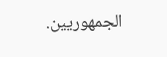الجمهوريين.